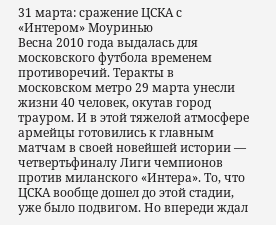31 марта: сражение ЦСКА с «Интером» Моуринью
Весна 2010 года выдалась для московского футбола временем противоречий. Теракты в московском метро 29 марта унесли жизни 40 человек, окутав город трауром. И в этой тяжелой атмосфере армейцы готовились к главным матчам в своей новейшей истории — четвертьфиналу Лиги чемпионов против миланского «Интера». То, что ЦСКА вообще дошел до этой стадии, уже было подвигом. Но впереди ждал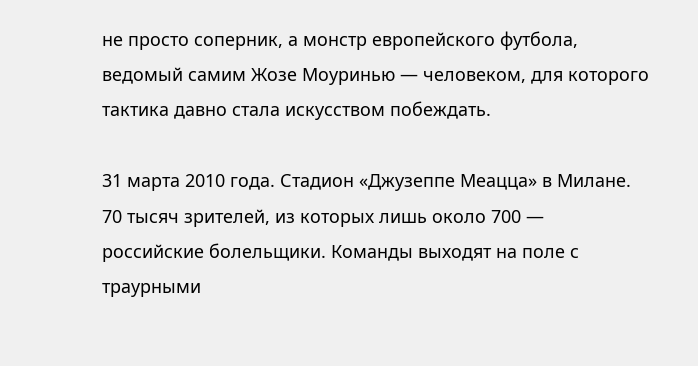не просто соперник, а монстр европейского футбола, ведомый самим Жозе Моуринью — человеком, для которого тактика давно стала искусством побеждать.

31 марта 2010 года. Стадион «Джузеппе Меацца» в Милане. 70 тысяч зрителей, из которых лишь около 700 — российские болельщики. Команды выходят на поле с траурными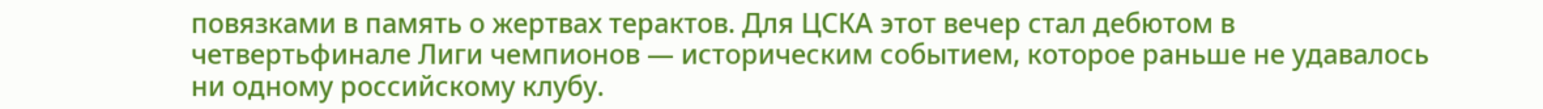повязками в память о жертвах терактов. Для ЦСКА этот вечер стал дебютом в четвертьфинале Лиги чемпионов — историческим событием, которое раньше не удавалось ни одному российскому клубу.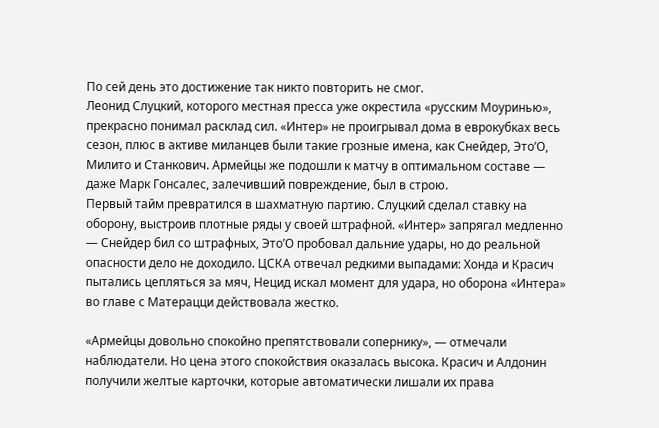По сей день это достижение так никто повторить не смог.
Леонид Слуцкий, которого местная пресса уже окрестила «русским Моуринью», прекрасно понимал расклад сил. «Интер» не проигрывал дома в еврокубках весь сезон, плюс в активе миланцев были такие грозные имена, как Снейдер, Это’О, Милито и Станкович. Армейцы же подошли к матчу в оптимальном составе — даже Марк Гонсалес, залечивший повреждение, был в строю.
Первый тайм превратился в шахматную партию. Слуцкий сделал ставку на оборону, выстроив плотные ряды у своей штрафной. «Интер» запрягал медленно — Снейдер бил со штрафных, Это’О пробовал дальние удары, но до реальной опасности дело не доходило. ЦСКА отвечал редкими выпадами: Хонда и Красич пытались цепляться за мяч, Нецид искал момент для удара, но оборона «Интера» во главе с Матерацци действовала жестко.

«Армейцы довольно спокойно препятствовали сопернику», — отмечали наблюдатели. Но цена этого спокойствия оказалась высока. Красич и Алдонин получили желтые карточки, которые автоматически лишали их права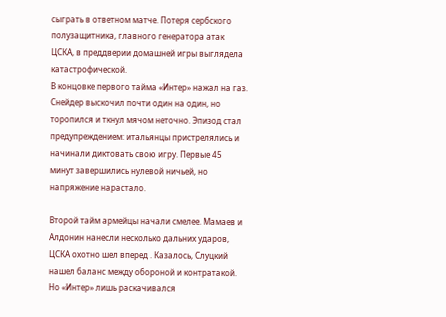сыграть в ответном матче. Потеря сербского полузащитника, главного генератора атак ЦСКА, в преддверии домашней игры выглядела катастрофической.
В концовке первого тайма «Интер» нажал на газ. Снейдер выскочил почти один на один, но торопился и ткнул мячом неточно. Эпизод стал предупреждением: итальянцы пристрелялись и начинали диктовать свою игру. Первые 45 минут завершились нулевой ничьей, но напряжение нарастало.

Второй тайм армейцы начали смелее. Мамаев и Алдонин нанесли несколько дальних ударов, ЦСКА охотно шел вперед . Казалось, Слуцкий нашел баланс между обороной и контратакой. Но «Интер» лишь раскачивался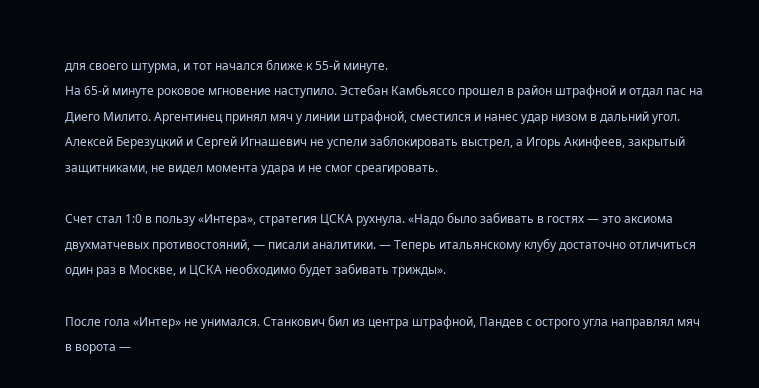для своего штурма, и тот начался ближе к 55-й минуте.
На 65-й минуте роковое мгновение наступило. Эстебан Камбьяссо прошел в район штрафной и отдал пас на Диего Милито. Аргентинец принял мяч у линии штрафной, сместился и нанес удар низом в дальний угол. Алексей Березуцкий и Сергей Игнашевич не успели заблокировать выстрел, а Игорь Акинфеев, закрытый защитниками, не видел момента удара и не смог среагировать.

Счет стал 1:0 в пользу «Интера», стратегия ЦСКА рухнула. «Надо было забивать в гостях — это аксиома двухматчевых противостояний, — писали аналитики. — Теперь итальянскому клубу достаточно отличиться один раз в Москве, и ЦСКА необходимо будет забивать трижды».

После гола «Интер» не унимался. Станкович бил из центра штрафной, Пандев с острого угла направлял мяч в ворота —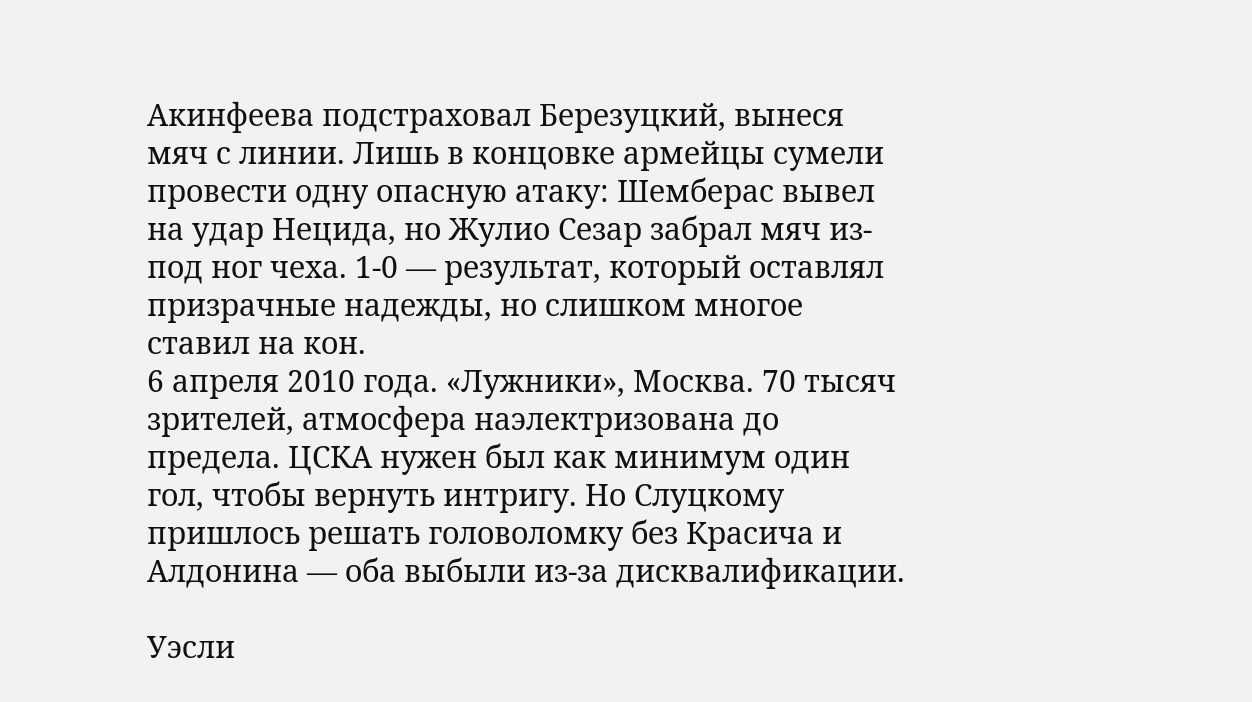Акинфеева подстраховал Березуцкий, вынеся мяч с линии. Лишь в концовке армейцы сумели провести одну опасную атаку: Шемберас вывел на удар Нецида, но Жулио Сезар забрал мяч из-под ног чеха. 1-0 — результат, который оставлял призрачные надежды, но слишком многое ставил на кон.
6 апреля 2010 года. «Лужники», Москва. 70 тысяч зрителей, атмосфера наэлектризована до предела. ЦСКА нужен был как минимум один гол, чтобы вернуть интригу. Но Слуцкому пришлось решать головоломку без Красича и Алдонина — оба выбыли из-за дисквалификации.

Уэсли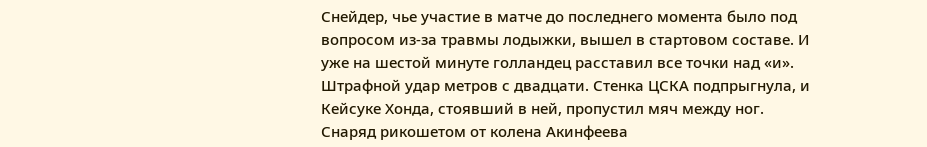Снейдер, чье участие в матче до последнего момента было под вопросом из-за травмы лодыжки, вышел в стартовом составе. И уже на шестой минуте голландец расставил все точки над «и».
Штрафной удар метров с двадцати. Стенка ЦСКА подпрыгнула, и Кейсуке Хонда, стоявший в ней, пропустил мяч между ног. Снаряд рикошетом от колена Акинфеева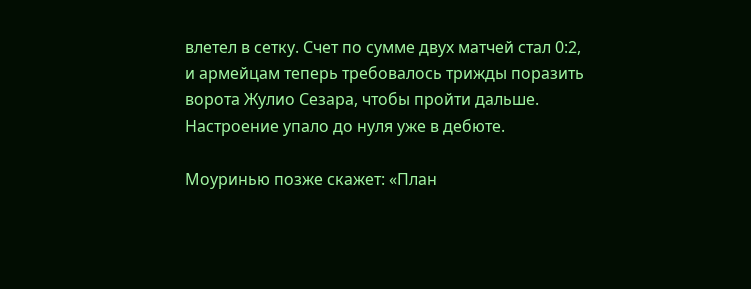влетел в сетку. Счет по сумме двух матчей стал 0:2, и армейцам теперь требовалось трижды поразить ворота Жулио Сезара, чтобы пройти дальше. Настроение упало до нуля уже в дебюте.

Моуринью позже скажет: «План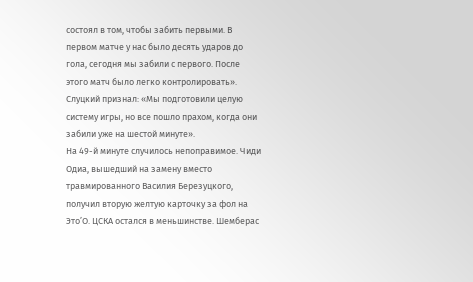состоял в том, чтобы забить первыми. В первом матче у нас было десять ударов до гола, сегодня мы забили с первого. После этого матч было легко контролировать».
Слуцкий признал: «Мы подготовили целую систему игры, но все пошло прахом, когда они забили уже на шестой минуте».
На 49-й минуте случилось непоправимое. Чиди Одиа, вышедший на замену вместо травмированного Василия Березуцкого, получил вторую желтую карточку за фол на Это’О. ЦСКА остался в меньшинстве. Шемберас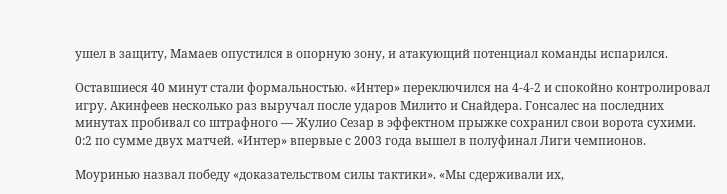ушел в защиту, Мамаев опустился в опорную зону, и атакующий потенциал команды испарился.

Оставшиеся 40 минут стали формальностью. «Интер» переключился на 4-4-2 и спокойно контролировал игру. Акинфеев несколько раз выручал после ударов Милито и Снайдера. Гонсалес на последних минутах пробивал со штрафного — Жулио Сезар в эффектном прыжке сохранил свои ворота сухими. 0:2 по сумме двух матчей. «Интер» впервые с 2003 года вышел в полуфинал Лиги чемпионов.

Моуринью назвал победу «доказательством силы тактики». «Мы сдерживали их,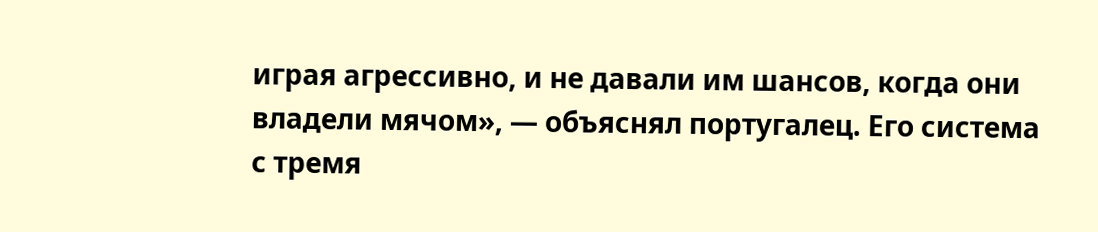играя агрессивно, и не давали им шансов, когда они владели мячом», — объяснял португалец. Его система с тремя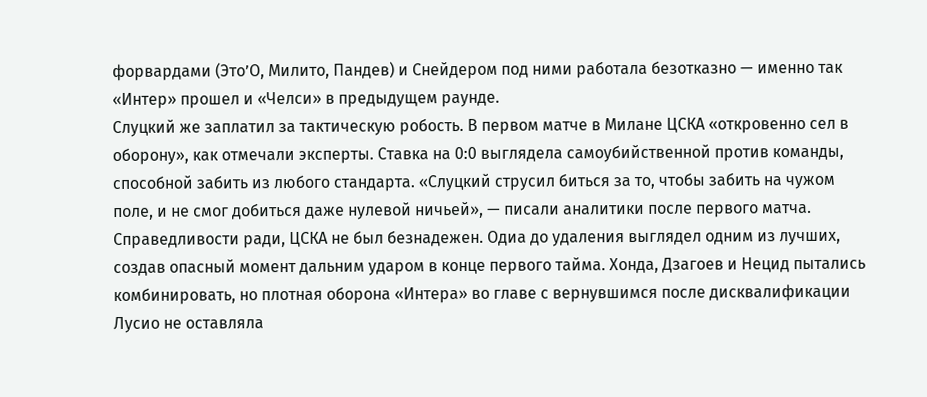форвардами (Это’О, Милито, Пандев) и Снейдером под ними работала безотказно — именно так «Интер» прошел и «Челси» в предыдущем раунде.
Слуцкий же заплатил за тактическую робость. В первом матче в Милане ЦСКА «откровенно сел в оборону», как отмечали эксперты. Ставка на 0:0 выглядела самоубийственной против команды, способной забить из любого стандарта. «Слуцкий струсил биться за то, чтобы забить на чужом поле, и не смог добиться даже нулевой ничьей», — писали аналитики после первого матча.
Справедливости ради, ЦСКА не был безнадежен. Одиа до удаления выглядел одним из лучших, создав опасный момент дальним ударом в конце первого тайма. Хонда, Дзагоев и Нецид пытались комбинировать, но плотная оборона «Интера» во главе с вернувшимся после дисквалификации Лусио не оставляла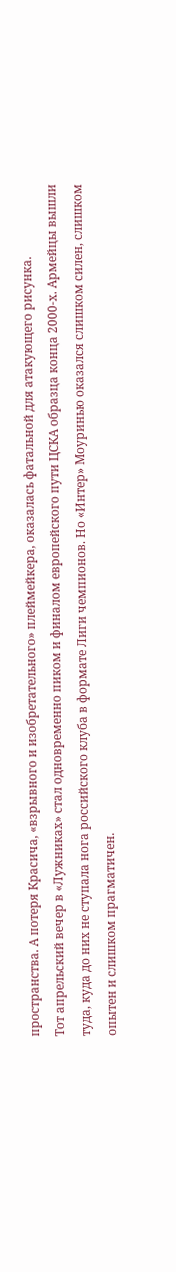пространства. А потеря Красича, «взрывного и изобретательного» плеймейкера, оказалась фатальной для атакующего рисунка.
Тот апрельский вечер в «Лужниках» стал одновременно пиком и финалом европейского пути ЦСКА образца конца 2000-х. Армейцы вышли туда, куда до них не ступала нога российского клуба в формате Лиги чемпионов. Но «Интер» Моуринью оказался слишком силен, слишком опытен и слишком прагматичен.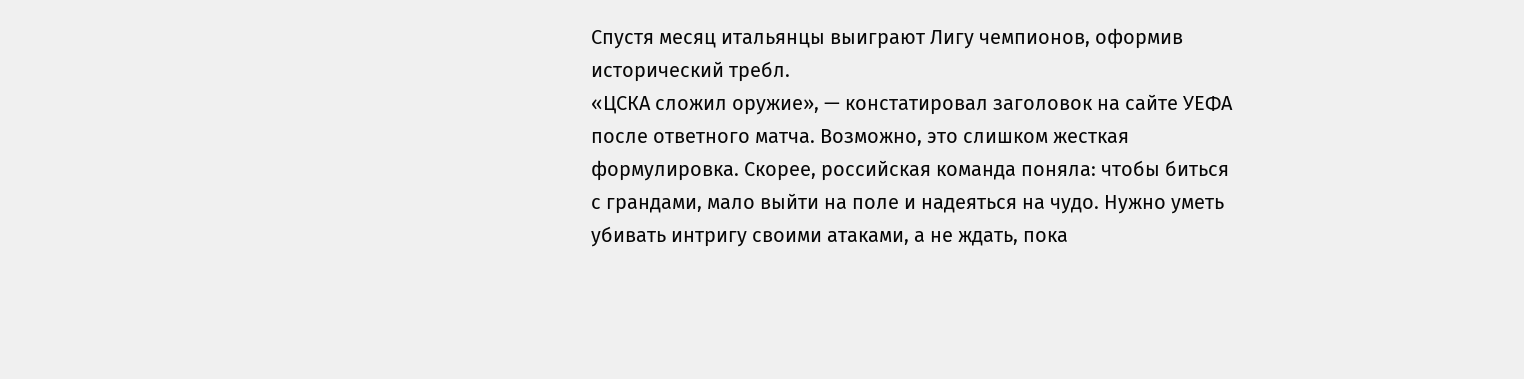Спустя месяц итальянцы выиграют Лигу чемпионов, оформив исторический требл.
«ЦСКА сложил оружие», — констатировал заголовок на сайте УЕФА после ответного матча. Возможно, это слишком жесткая формулировка. Скорее, российская команда поняла: чтобы биться с грандами, мало выйти на поле и надеяться на чудо. Нужно уметь убивать интригу своими атаками, а не ждать, пока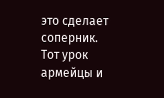это сделает соперник.
Тот урок армейцы и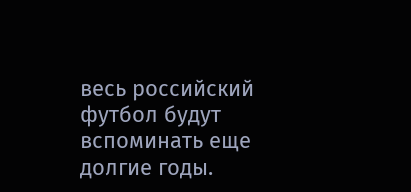весь российский футбол будут вспоминать еще долгие годы.